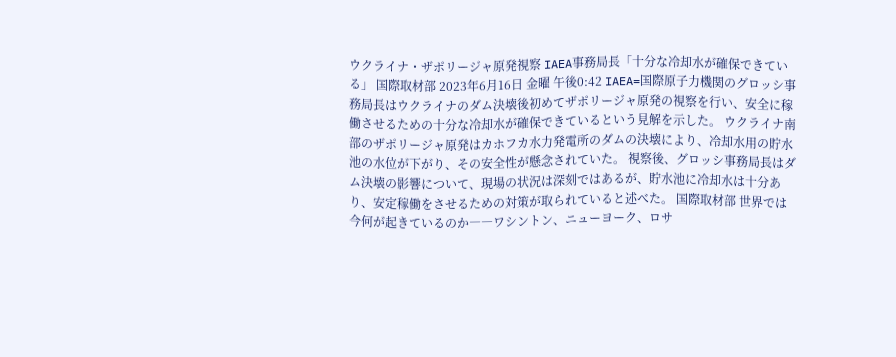ウクライナ・ザポリージャ原発視察 IAEA事務局長「十分な冷却水が確保できている」 国際取材部 2023年6月16日 金曜 午後0:42 IAEA=国際原子力機関のグロッシ事務局長はウクライナのダム決壊後初めてザポリージャ原発の視察を行い、安全に稼働させるための十分な冷却水が確保できているという見解を示した。 ウクライナ南部のザポリージャ原発はカホフカ水力発電所のダムの決壊により、冷却水用の貯水池の水位が下がり、その安全性が懸念されていた。 視察後、グロッシ事務局長はダム決壊の影響について、現場の状況は深刻ではあるが、貯水池に冷却水は十分あり、安定稼働をさせるための対策が取られていると述べた。 国際取材部 世界では今何が起きているのか――ワシントン、ニューヨーク、ロサ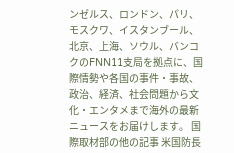ンゼルス、ロンドン、パリ、モスクワ、イスタンブール、北京、上海、ソウル、バンコクのFNN11支局を拠点に、国際情勢や各国の事件・事故、政治、経済、社会問題から文化・エンタメまで海外の最新ニュースをお届けします。 国際取材部の他の記事 米国防長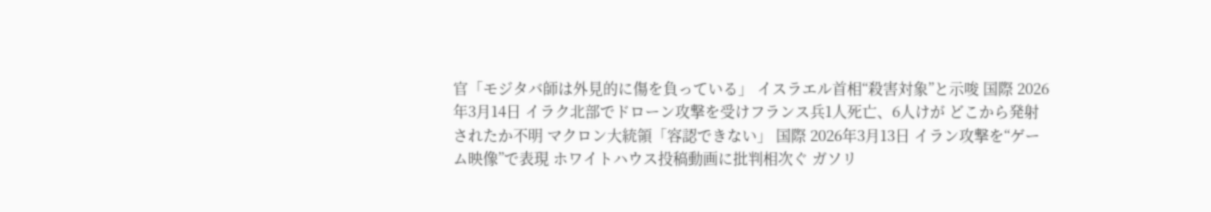官「モジタバ師は外見的に傷を負っている」 イスラエル首相“殺害対象”と示唆 国際 2026年3月14日 イラク北部でドローン攻撃を受けフランス兵1人死亡、6人けが どこから発射されたか不明 マクロン大統領「容認できない」 国際 2026年3月13日 イラン攻撃を“ゲーム映像”で表現 ホワイトハウス投稿動画に批判相次ぐ ガソリ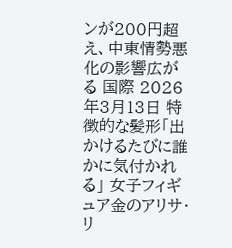ンが200円超え、中東情勢悪化の影響広がる 国際 2026年3月13日 特徴的な髪形「出かけるたびに誰かに気付かれる」 女子フィギュア金のアリサ・リ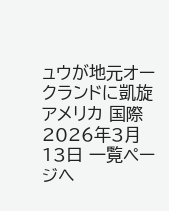ュウが地元オークランドに凱旋 アメリカ 国際 2026年3月13日 一覧ページへ